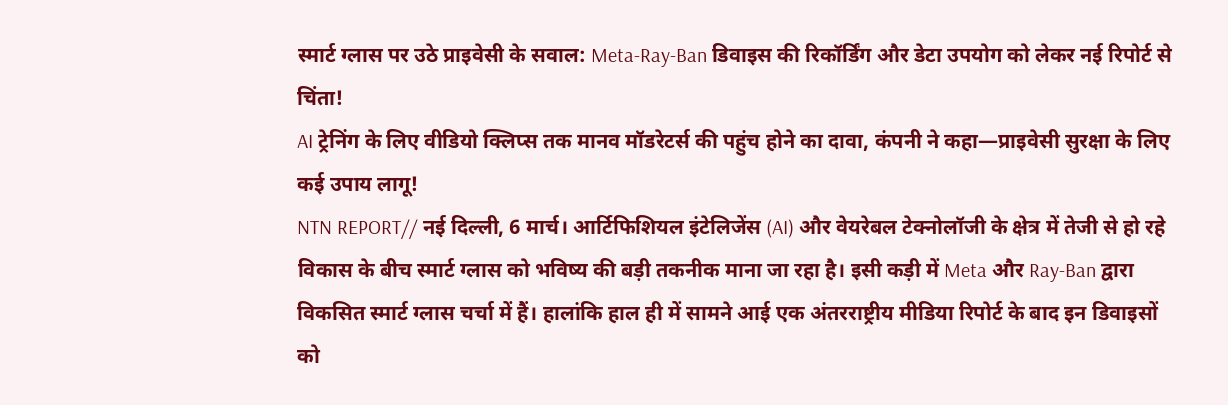स्मार्ट ग्लास पर उठे प्राइवेसी के सवाल: Meta-Ray-Ban डिवाइस की रिकॉर्डिंग और डेटा उपयोग को लेकर नई रिपोर्ट से चिंता!
AI ट्रेनिंग के लिए वीडियो क्लिप्स तक मानव मॉडरेटर्स की पहुंच होने का दावा, कंपनी ने कहा—प्राइवेसी सुरक्षा के लिए कई उपाय लागू!
NTN REPORT// नई दिल्ली, 6 मार्च। आर्टिफिशियल इंटेलिजेंस (AI) और वेयरेबल टेक्नोलॉजी के क्षेत्र में तेजी से हो रहे विकास के बीच स्मार्ट ग्लास को भविष्य की बड़ी तकनीक माना जा रहा है। इसी कड़ी में Meta और Ray-Ban द्वारा विकसित स्मार्ट ग्लास चर्चा में हैं। हालांकि हाल ही में सामने आई एक अंतरराष्ट्रीय मीडिया रिपोर्ट के बाद इन डिवाइसों को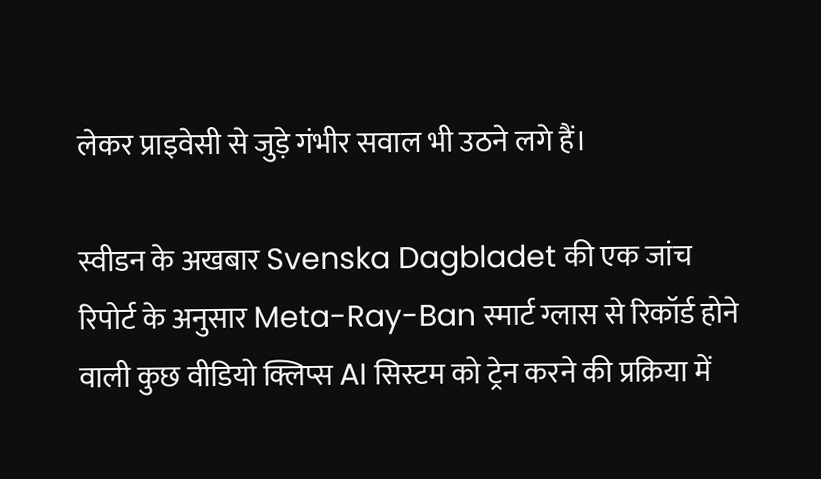लेकर प्राइवेसी से जुड़े गंभीर सवाल भी उठने लगे हैं।

स्वीडन के अखबार Svenska Dagbladet की एक जांच रिपोर्ट के अनुसार Meta-Ray-Ban स्मार्ट ग्लास से रिकॉर्ड होने वाली कुछ वीडियो क्लिप्स AI सिस्टम को ट्रेन करने की प्रक्रिया में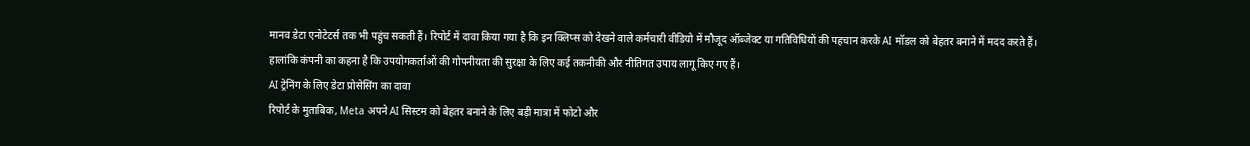मानव डेटा एनोटेटर्स तक भी पहुंच सकती हैं। रिपोर्ट में दावा किया गया है कि इन क्लिप्स को देखने वाले कर्मचारी वीडियो में मौजूद ऑब्जेक्ट या गतिविधियों की पहचान करके AI मॉडल को बेहतर बनाने में मदद करते हैं।
हालांकि कंपनी का कहना है कि उपयोगकर्ताओं की गोपनीयता की सुरक्षा के लिए कई तकनीकी और नीतिगत उपाय लागू किए गए हैं।
AI ट्रेनिंग के लिए डेटा प्रोसेसिंग का दावा
रिपोर्ट के मुताबिक, Meta अपने AI सिस्टम को बेहतर बनाने के लिए बड़ी मात्रा में फोटो और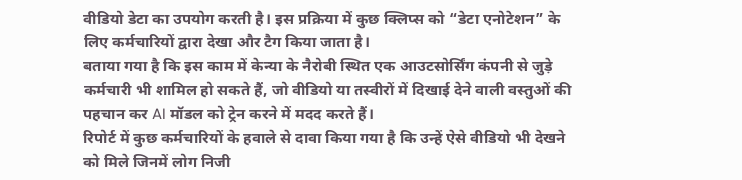वीडियो डेटा का उपयोग करती है। इस प्रक्रिया में कुछ क्लिप्स को “डेटा एनोटेशन” के लिए कर्मचारियों द्वारा देखा और टैग किया जाता है।
बताया गया है कि इस काम में केन्या के नैरोबी स्थित एक आउटसोर्सिंग कंपनी से जुड़े कर्मचारी भी शामिल हो सकते हैं, जो वीडियो या तस्वीरों में दिखाई देने वाली वस्तुओं की पहचान कर AI मॉडल को ट्रेन करने में मदद करते हैं।
रिपोर्ट में कुछ कर्मचारियों के हवाले से दावा किया गया है कि उन्हें ऐसे वीडियो भी देखने को मिले जिनमें लोग निजी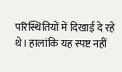परिस्थितियों में दिखाई दे रहे थे। हालांकि यह स्पष्ट नहीं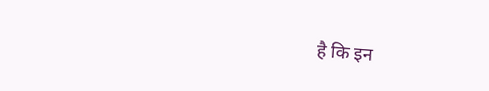है कि इन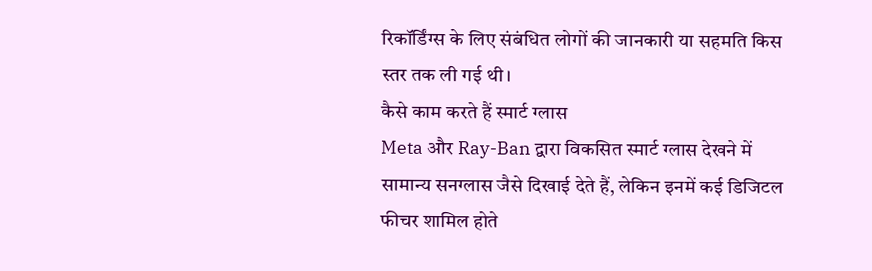रिकॉर्डिंग्स के लिए संबंधित लोगों की जानकारी या सहमति किस स्तर तक ली गई थी।
कैसे काम करते हैं स्मार्ट ग्लास
Meta और Ray-Ban द्वारा विकसित स्मार्ट ग्लास देखने में सामान्य सनग्लास जैसे दिखाई देते हैं, लेकिन इनमें कई डिजिटल फीचर शामिल होते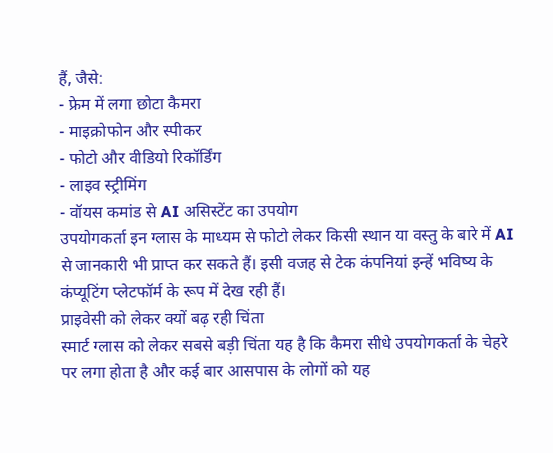हैं, जैसे:
- फ्रेम में लगा छोटा कैमरा
- माइक्रोफोन और स्पीकर
- फोटो और वीडियो रिकॉर्डिंग
- लाइव स्ट्रीमिंग
- वॉयस कमांड से AI असिस्टेंट का उपयोग
उपयोगकर्ता इन ग्लास के माध्यम से फोटो लेकर किसी स्थान या वस्तु के बारे में AI से जानकारी भी प्राप्त कर सकते हैं। इसी वजह से टेक कंपनियां इन्हें भविष्य के कंप्यूटिंग प्लेटफॉर्म के रूप में देख रही हैं।
प्राइवेसी को लेकर क्यों बढ़ रही चिंता
स्मार्ट ग्लास को लेकर सबसे बड़ी चिंता यह है कि कैमरा सीधे उपयोगकर्ता के चेहरे पर लगा होता है और कई बार आसपास के लोगों को यह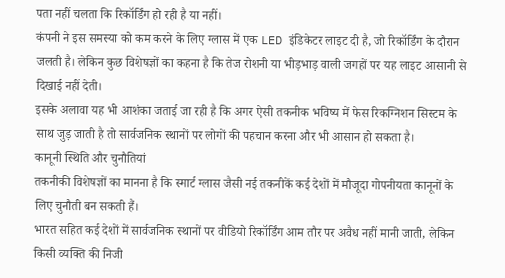पता नहीं चलता कि रिकॉर्डिंग हो रही है या नहीं।
कंपनी ने इस समस्या को कम करने के लिए ग्लास में एक LED इंडिकेटर लाइट दी है, जो रिकॉर्डिंग के दौरान जलती है। लेकिन कुछ विशेषज्ञों का कहना है कि तेज रोशनी या भीड़भाड़ वाली जगहों पर यह लाइट आसानी से दिखाई नहीं देती।
इसके अलावा यह भी आशंका जताई जा रही है कि अगर ऐसी तकनीक भविष्य में फेस रिकग्निशन सिस्टम के साथ जुड़ जाती है तो सार्वजनिक स्थानों पर लोगों की पहचान करना और भी आसान हो सकता है।
कानूनी स्थिति और चुनौतियां
तकनीकी विशेषज्ञों का मानना है कि स्मार्ट ग्लास जैसी नई तकनीकें कई देशों में मौजूदा गोपनीयता कानूनों के लिए चुनौती बन सकती हैं।
भारत सहित कई देशों में सार्वजनिक स्थानों पर वीडियो रिकॉर्डिंग आम तौर पर अवैध नहीं मानी जाती, लेकिन किसी व्यक्ति की निजी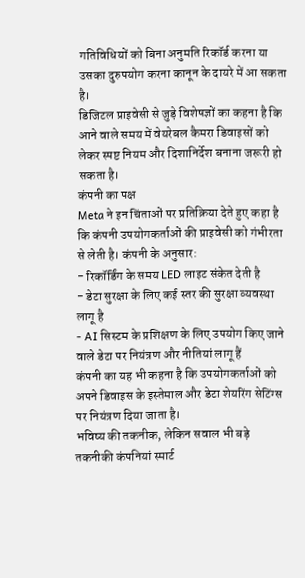गतिविधियों को बिना अनुमति रिकॉर्ड करना या उसका दुरुपयोग करना कानून के दायरे में आ सकता है।
डिजिटल प्राइवेसी से जुड़े विशेषज्ञों का कहना है कि आने वाले समय में वेयरेबल कैमरा डिवाइसों को लेकर स्पष्ट नियम और दिशानिर्देश बनाना जरूरी हो सकता है।
कंपनी का पक्ष
Meta ने इन चिंताओं पर प्रतिक्रिया देते हुए कहा है कि कंपनी उपयोगकर्ताओं की प्राइवेसी को गंभीरता से लेती है। कंपनी के अनुसार:
- रिकॉर्डिंग के समय LED लाइट संकेत देती है
- डेटा सुरक्षा के लिए कई स्तर की सुरक्षा व्यवस्था लागू है
- AI सिस्टम के प्रशिक्षण के लिए उपयोग किए जाने वाले डेटा पर नियंत्रण और नीतियां लागू हैं
कंपनी का यह भी कहना है कि उपयोगकर्ताओं को अपने डिवाइस के इस्तेमाल और डेटा शेयरिंग सेटिंग्स पर नियंत्रण दिया जाता है।
भविष्य की तकनीक, लेकिन सवाल भी बड़े
तकनीकी कंपनियां स्मार्ट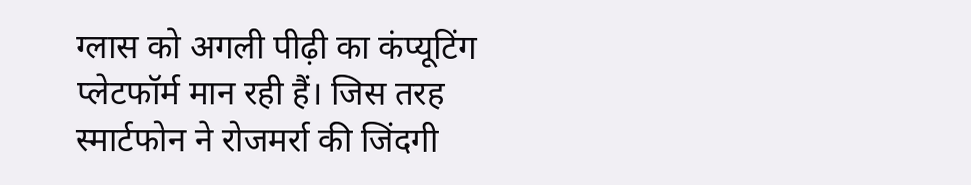ग्लास को अगली पीढ़ी का कंप्यूटिंग प्लेटफॉर्म मान रही हैं। जिस तरह स्मार्टफोन ने रोजमर्रा की जिंदगी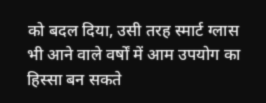को बदल दिया, उसी तरह स्मार्ट ग्लास भी आने वाले वर्षों में आम उपयोग का हिस्सा बन सकते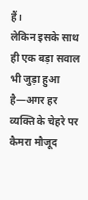हैं।
लेकिन इसके साथ ही एक बड़ा सवाल भी जुड़ा हुआ है—अगर हर व्यक्ति के चेहरे पर कैमरा मौजूद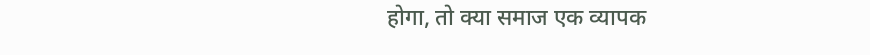होगा, तो क्या समाज एक व्यापक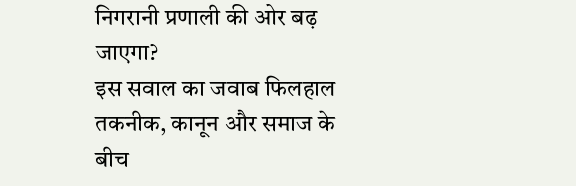निगरानी प्रणाली की ओर बढ़ जाएगा?
इस सवाल का जवाब फिलहाल तकनीक, कानून और समाज के बीच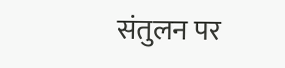संतुलन पर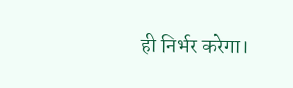ही निर्भर करेगा।